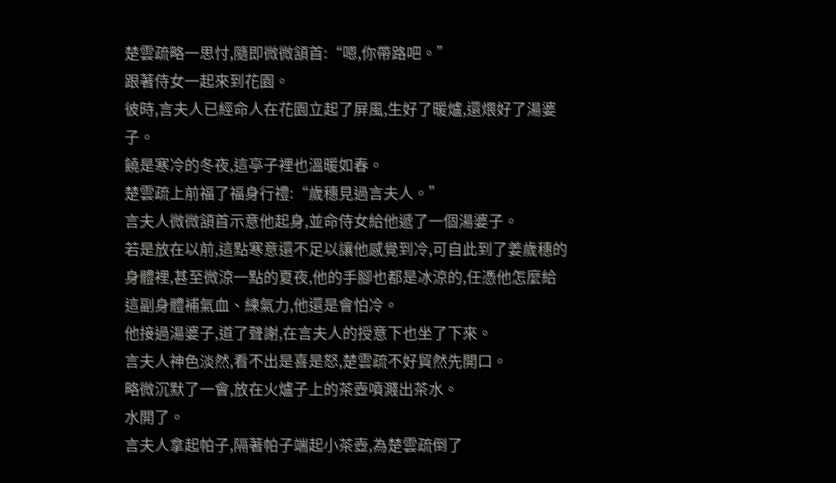楚雲疏略一思忖,隨即微微頷首:“嗯,你帶路吧。”
跟著侍女一起來到花園。
彼時,言夫人已經命人在花園立起了屏風,生好了暖爐,還煨好了湯婆子。
饒是寒冷的冬夜,這亭子裡也溫暖如春。
楚雲疏上前福了福身行禮:“歲穗見過言夫人。”
言夫人微微頷首示意他起身,並命侍女給他遞了一個湯婆子。
若是放在以前,這點寒意還不足以讓他感覺到冷,可自此到了姜歲穗的身體裡,甚至微涼一點的夏夜,他的手腳也都是冰涼的,任憑他怎麼給這副身體補氣血、練氣力,他還是會怕冷。
他接過湯婆子,道了聲謝,在言夫人的授意下也坐了下來。
言夫人神色淡然,看不出是喜是怒,楚雲疏不好貿然先開口。
略微沉默了一會,放在火爐子上的茶壺噴濺出茶水。
水開了。
言夫人拿起帕子,隔著帕子端起小茶壺,為楚雲疏倒了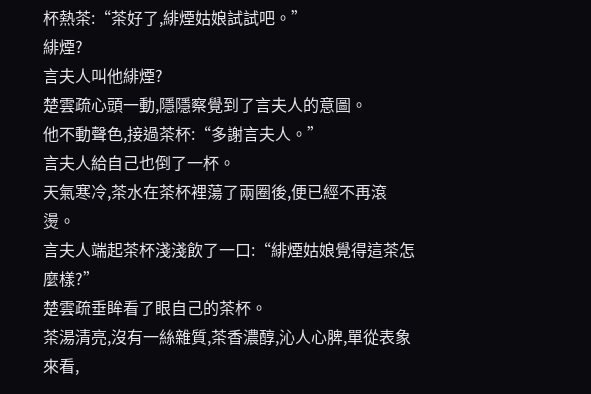杯熱茶:“茶好了,緋煙姑娘試試吧。”
緋煙?
言夫人叫他緋煙?
楚雲疏心頭一動,隱隱察覺到了言夫人的意圖。
他不動聲色,接過茶杯:“多謝言夫人。”
言夫人給自己也倒了一杯。
天氣寒冷,茶水在茶杯裡蕩了兩圈後,便已經不再滾燙。
言夫人端起茶杯淺淺飲了一口:“緋煙姑娘覺得這茶怎麼樣?”
楚雲疏垂眸看了眼自己的茶杯。
茶湯清亮,沒有一絲雜質,茶香濃醇,沁人心脾,單從表象來看,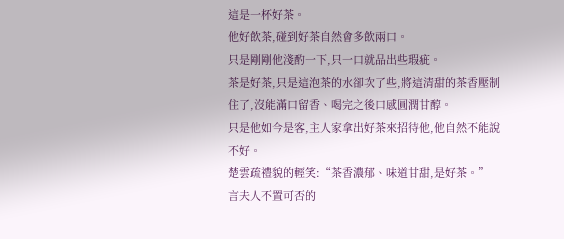這是一杯好茶。
他好飲茶,碰到好茶自然會多飲兩口。
只是剛剛他淺酌一下,只一口就品出些瑕疵。
茶是好茶,只是這泡茶的水卻次了些,將這清甜的茶香壓制住了,沒能滿口留香、喝完之後口感圓潤甘醇。
只是他如今是客,主人家拿出好茶來招待他,他自然不能說不好。
楚雲疏禮貌的輕笑:“茶香濃郁、味道甘甜,是好茶。”
言夫人不置可否的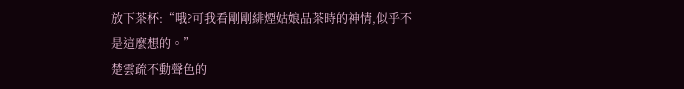放下茶杯:“哦?可我看剛剛緋煙姑娘品茶時的神情,似乎不是這麼想的。”
楚雲疏不動聲色的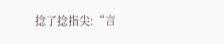捻了捻指尖:“言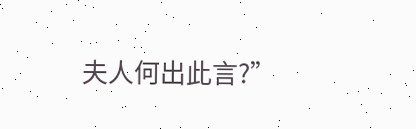夫人何出此言?”